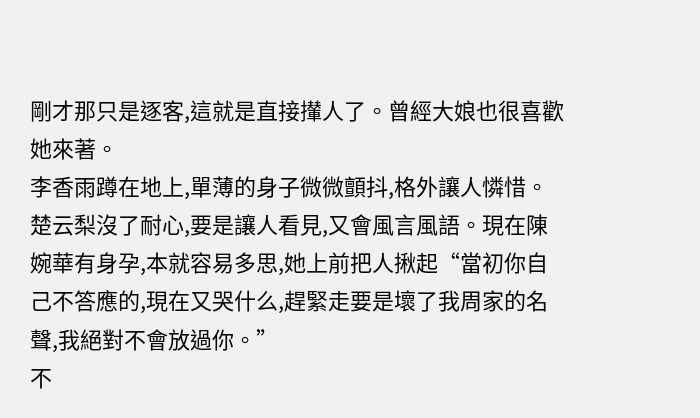剛才那只是逐客,這就是直接攆人了。曾經大娘也很喜歡她來著。
李香雨蹲在地上,單薄的身子微微顫抖,格外讓人憐惜。
楚云梨沒了耐心,要是讓人看見,又會風言風語。現在陳婉華有身孕,本就容易多思,她上前把人揪起“當初你自己不答應的,現在又哭什么,趕緊走要是壞了我周家的名聲,我絕對不會放過你。”
不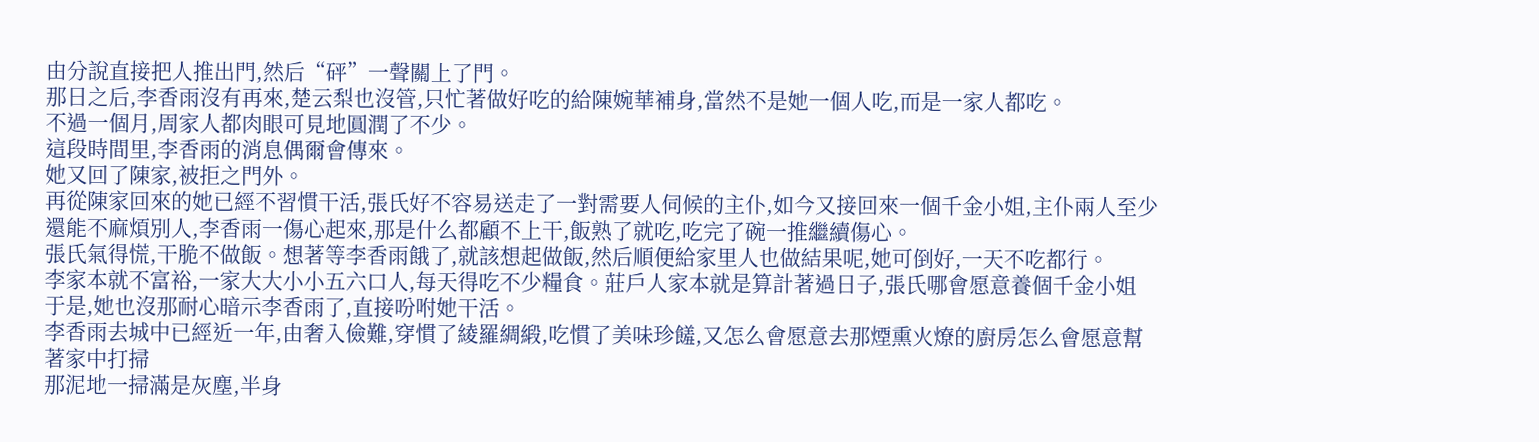由分說直接把人推出門,然后“砰”一聲關上了門。
那日之后,李香雨沒有再來,楚云梨也沒管,只忙著做好吃的給陳婉華補身,當然不是她一個人吃,而是一家人都吃。
不過一個月,周家人都肉眼可見地圓潤了不少。
這段時間里,李香雨的消息偶爾會傳來。
她又回了陳家,被拒之門外。
再從陳家回來的她已經不習慣干活,張氏好不容易送走了一對需要人伺候的主仆,如今又接回來一個千金小姐,主仆兩人至少還能不麻煩別人,李香雨一傷心起來,那是什么都顧不上干,飯熟了就吃,吃完了碗一推繼續傷心。
張氏氣得慌,干脆不做飯。想著等李香雨餓了,就該想起做飯,然后順便給家里人也做結果呢,她可倒好,一天不吃都行。
李家本就不富裕,一家大大小小五六口人,每天得吃不少糧食。莊戶人家本就是算計著過日子,張氏哪會愿意養個千金小姐
于是,她也沒那耐心暗示李香雨了,直接吩咐她干活。
李香雨去城中已經近一年,由奢入儉難,穿慣了綾羅綢緞,吃慣了美味珍饈,又怎么會愿意去那煙熏火燎的廚房怎么會愿意幫著家中打掃
那泥地一掃滿是灰塵,半身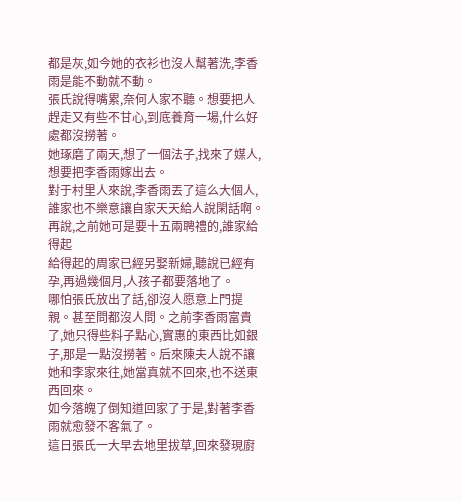都是灰,如今她的衣衫也沒人幫著洗,李香雨是能不動就不動。
張氏說得嘴累,奈何人家不聽。想要把人趕走又有些不甘心,到底養育一場,什么好處都沒撈著。
她琢磨了兩天,想了一個法子,找來了媒人,想要把李香雨嫁出去。
對于村里人來說,李香雨丟了這么大個人,誰家也不樂意讓自家天天給人說閑話啊。再說,之前她可是要十五兩聘禮的,誰家給得起
給得起的周家已經另娶新婦,聽說已經有孕,再過幾個月,人孩子都要落地了。
哪怕張氏放出了話,卻沒人愿意上門提親。甚至問都沒人問。之前李香雨富貴了,她只得些料子點心,實惠的東西比如銀子,那是一點沒撈著。后來陳夫人說不讓她和李家來往,她當真就不回來,也不送東西回來。
如今落魄了倒知道回家了于是,對著李香雨就愈發不客氣了。
這日張氏一大早去地里拔草,回來發現廚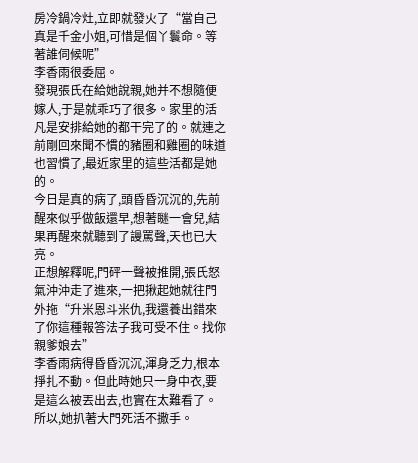房冷鍋冷灶,立即就發火了“當自己真是千金小姐,可惜是個丫鬟命。等著誰伺候呢”
李香雨很委屈。
發現張氏在給她說親,她并不想隨便嫁人,于是就乖巧了很多。家里的活凡是安排給她的都干完了的。就連之前剛回來聞不慣的豬圈和雞圈的味道也習慣了,最近家里的這些活都是她的。
今日是真的病了,頭昏昏沉沉的,先前醒來似乎做飯還早,想著瞇一會兒,結果再醒來就聽到了謾罵聲,天也已大亮。
正想解釋呢,門砰一聲被推開,張氏怒氣沖沖走了進來,一把揪起她就往門外拖“升米恩斗米仇,我還養出錯來了你這種報答法子我可受不住。找你親爹娘去”
李香雨病得昏昏沉沉,渾身乏力,根本掙扎不動。但此時她只一身中衣,要是這么被丟出去,也實在太難看了。
所以,她扒著大門死活不撒手。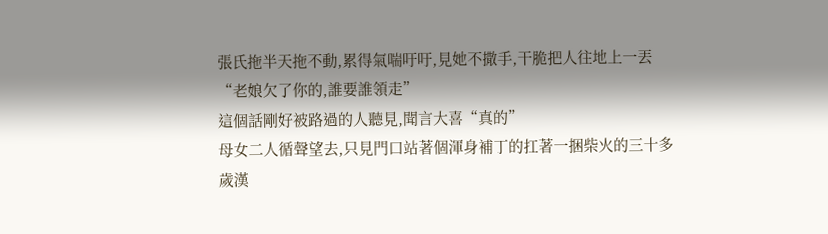張氏拖半天拖不動,累得氣喘吁吁,見她不撒手,干脆把人往地上一丟“老娘欠了你的,誰要誰領走”
這個話剛好被路過的人聽見,聞言大喜“真的”
母女二人循聲望去,只見門口站著個渾身補丁的扛著一捆柴火的三十多歲漢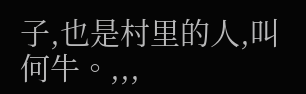子,也是村里的人,叫何牛。,,,